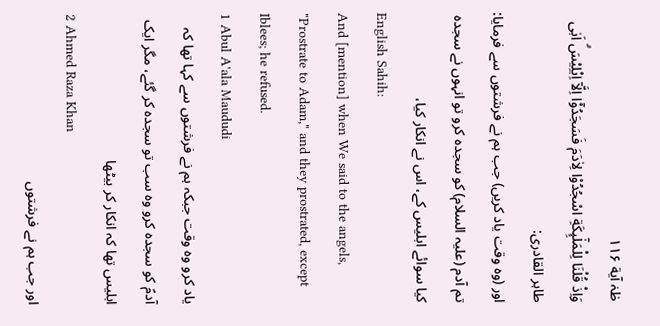طٰہٰ آية ۱۱۶
وَاِذْ قُلْنَا لِلْمَلٰۤٮِٕكَةِ اسْجُدُوْا لِاٰدَمَ فَسَجَدُوْۤا اِلَّاۤ اِبْلِيْسَۗ اَبٰى
طاہر القادری:
اور (وہ وقت یاد کریں) جب ہم نے فرشتوں سے فرمایا: تم آدم (علیہ السلام) کو سجدہ کرو تو انہوں نے سجدہ کیا سوائے ابلیس کے، اس نے انکار کیا،
English Sahih:
And [mention] when We said to the angels, "Prostrate to Adam," and they prostrated, except Iblees; he refused.
1 Abul A'ala Maududi
یاد کرو وہ وقت جبکہ ہم نے فرشتوں سے کہا تھا کہ آدمؑ کو سجدہ کرو وہ سب تو سجدہ کر گئے، مگر ایک ابلیس تھا کہ انکار کر بیٹھا
2 Ahmed Raza Khan
اور جب ہم نے فرشتوں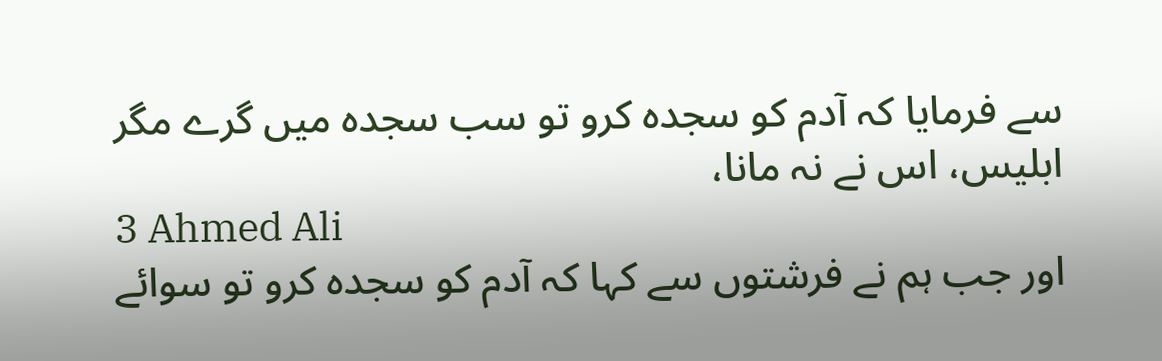سے فرمایا کہ آدم کو سجدہ کرو تو سب سجدہ میں گرے مگر ابلیس، اس نے نہ مانا،
3 Ahmed Ali
اور جب ہم نے فرشتوں سے کہا کہ آدم کو سجدہ کرو تو سوائے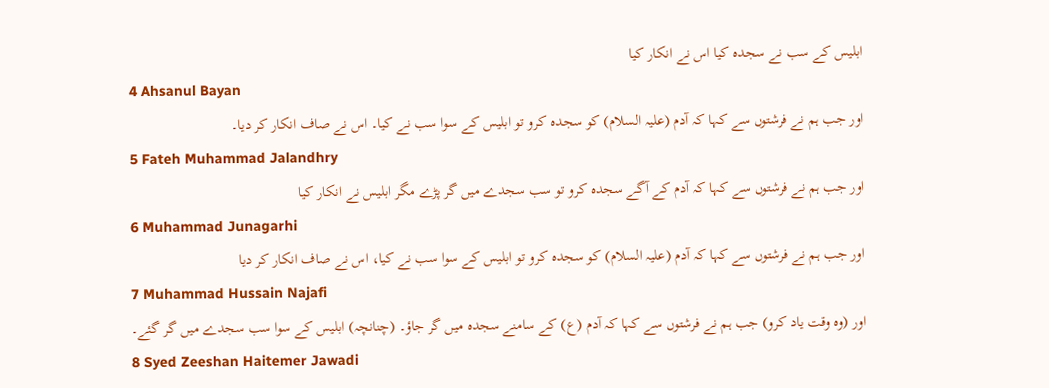ابلیس کے سب نے سجدہ کیا اس نے انکار کیا
4 Ahsanul Bayan
اور جب ہم نے فرشتوں سے کہا کہ آدم (علیہ السلام) کو سجدہ کرو تو ابلیس کے سوا سب نے کیا۔ اس نے صاف انکار کر دیا۔
5 Fateh Muhammad Jalandhry
اور جب ہم نے فرشتوں سے کہا کہ آدم کے آگے سجدہ کرو تو سب سجدے میں گر پڑے مگر ابلیس نے انکار کیا
6 Muhammad Junagarhi
اور جب ہم نے فرشتوں سے کہا کہ آدم (علیہ السلام) کو سجده کرو تو ابلیس کے سوا سب نے کیا، اس نے صاف انکار کر دیا
7 Muhammad Hussain Najafi
اور (وہ وقت یاد کرو) جب ہم نے فرشتوں سے کہا کہ آدم (ع) کے سامنے سجدہ میں گر جاؤ۔ (چنانچہ) ابلیس کے سوا سب سجدے میں گر گئے۔
8 Syed Zeeshan Haitemer Jawadi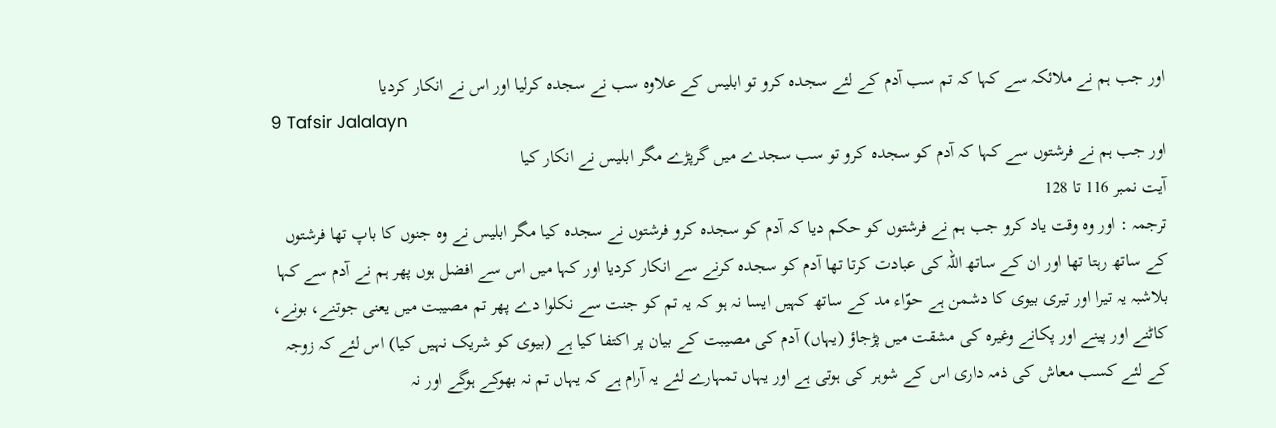اور جب ہم نے ملائکہ سے کہا کہ تم سب آدم کے لئے سجدہ کرو تو ابلیس کے علاوہ سب نے سجدہ کرلیا اور اس نے انکار کردیا
9 Tafsir Jalalayn
اور جب ہم نے فرشتوں سے کہا کہ آدم کو سجدہ کرو تو سب سجدے میں گرپڑے مگر ابلیس نے انکار کیا
آیت نمبر 116 تا 128
ترجمہ : اور وہ وقت یاد کرو جب ہم نے فرشتوں کو حکم دیا کہ آدم کو سجدہ کرو فرشتوں نے سجدہ کیا مگر ابلیس نے وہ جنوں کا باپ تھا فرشتوں کے ساتھ رہتا تھا اور ان کے ساتھ اللہ کی عبادت کرتا تھا آدم کو سجدہ کرنے سے انکار کردیا اور کہا میں اس سے افضل ہوں پھر ہم نے آدم سے کہا بلاشبہ یہ تیرا اور تیری بیوی کا دشمن ہے حوّاء مد کے ساتھ کہیں ایسا نہ ہو کہ یہ تم کو جنت سے نکلوا دے پھر تم مصیبت میں یعنی جوتنے، بونے، کاٹنے اور پینے اور پکانے وغیرہ کی مشقت میں پڑجاؤ (یہاں) آدم کی مصیبت کے بیان پر اکتفا کیا ہے (بیوی کو شریک نہیں کیا) اس لئے کہ زوجہ کے لئے کسب معاش کی ذمہ داری اس کے شوہر کی ہوتی ہے اور یہاں تمہارے لئے یہ آرام ہے کہ یہاں تم نہ بھوکے ہوگے اور نہ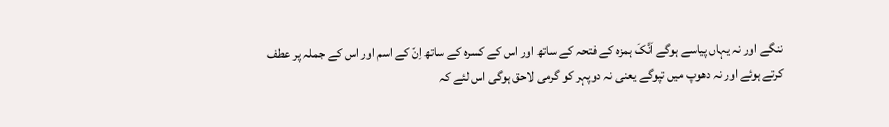ننگے اور نہ یہاں پیاسے ہوگے اَنَّکَ ہمزہ کے فتحہ کے ساتھ اور اس کے کسرہ کے ساتھ اِنّ کے اسم اور اس کے جملہ پر عطف کرتے ہوئے اور نہ دھوپ میں تپوگے یعنی نہ دوپہر کو گرمی لاحق ہوگی اس لئے کہ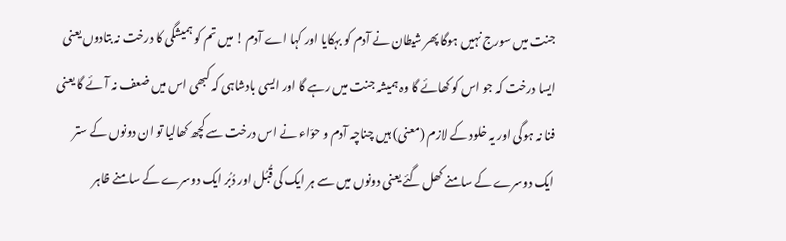جنت میں سورج نہیں ہوگا پھر شیطان نے آدم کو بہکایا اور کہا اے آدم ! میں تم کو ہمیشگی کا درخت نہ بتادوں یعنی ایسا درخت کہ جو اس کو کھائے گا وہ ہمیشہ جنت میں رہے گا اور ایسی بادشاہی کہ کبھی اس میں ضعف نہ آئے گا یعنی فنا نہ ہوگی اور یہ خلود کے لازم (معنی) ہیں چناچہ آدم و حوّاء نے اس درخت سے کچھ کھالیا تو ان دونوں کے ستر ایک دوسرے کے سامنے کھل گئے یعنی دونوں میں سے ہر ایک کی قُبُل اور دُبُر ایک دوسرے کے سامنے ظاہر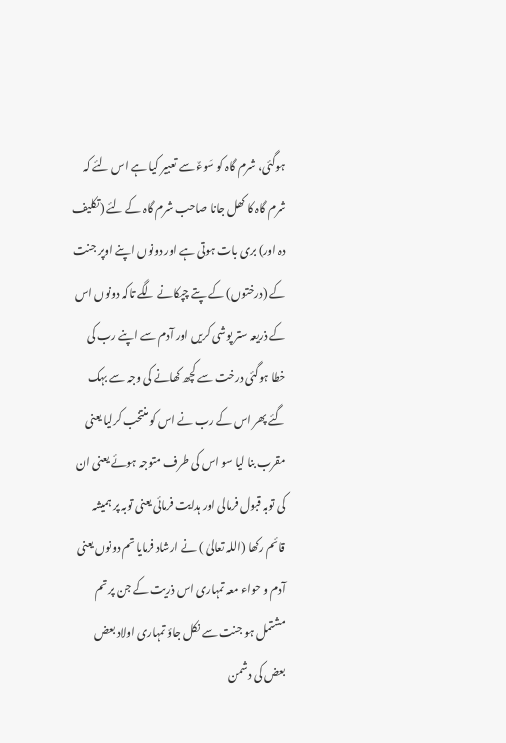ہوگئی، شرم گاہ کو سَوءٌ سے تعبیر کیا ہے اس لئے کہ شرم گاہ کا کھل جانا صاحب شرم گاہ کے لئے (تکلیف دہ اور) بری بات ہوتی ہے اور دونوں اپنے اوپر جنت کے (درختوں) کے پتے چپکانے لگے تاکہ دونوں اس کے ذریعہ ستر پوشی کریں اور آدم سے اپنے رب کی خطا ہوگئی درخت سے کچھ کھانے کی وجہ سے بہک گئے پھر اس کے رب نے اس کو منتخب کرلیا یعنی مقرب بنا لیا سو اس کی طرف متوجہ ہوئے یعنی ان کی توبہ قبول فرمالی اور ہدایت فرمائی یعنی توبہ پر ہمیشہ قائم رکھا (اللہ تعالیٰ ) نے ارشاد فرمایا تم دونوں یعنی آدم و حواء معہ تمہاری اس ذریت کے جن پر تم مشتمل ہو جنت سے نکل جاؤ تمہاری اولاد بعض بعض کی دشمن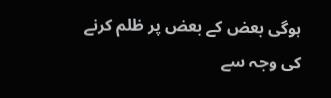ہوگی بعض کے بعض پر ظلم کرنے کی وجہ سے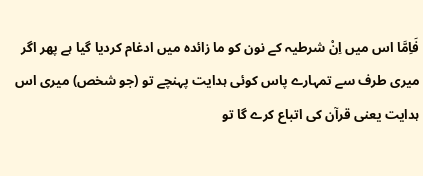فَاِمَّا اس میں اِنْ شرطیہ کے نون کو ما زائدہ میں ادغام کردیا گیا ہے پھر اگر میری طرف سے تمہارے پاس کوئی ہدایت پہنچے تو (جو شخص) میری اس ہدایت یعنی قرآن کی اتباع کرے گا تو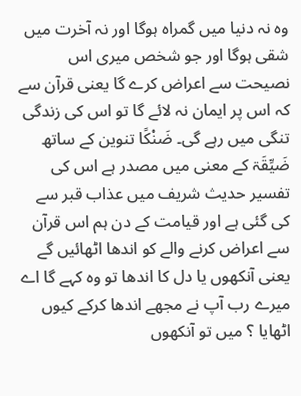وہ نہ دنیا میں گمراہ ہوگا اور نہ آخرت میں شقی ہوگا اور جو شخص میری اس نصیحت سے اعراض کرے گا یعنی قرآن سے کہ اس پر ایمان نہ لائے گا تو اس کی زندگی تنگی میں رہے گی۔ ضَنْکًا تنوین کے ساتھ ضَیِّقَۃ کے معنی میں مصدر ہے اس کی تفسیر حدیث شریف میں عذاب قبر سے کی گئی ہے اور قیامت کے دن ہم اس قرآن سے اعراض کرنے والے کو اندھا اٹھائیں گے یعنی آنکھوں یا دل کا اندھا تو وہ کہے گا اے میرے رب آپ نے مجھے اندھا کرکے کیوں اٹھایا ؟ میں تو آنکھوں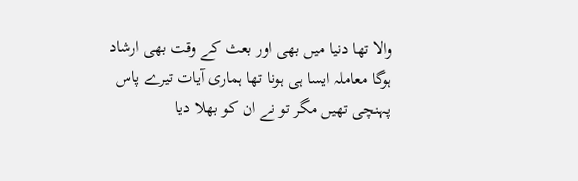والا تھا دنیا میں بھی اور بعث کے وقت بھی ارشاد ہوگا معاملہ ایسا ہی ہونا تھا ہماری آیات تیرے پاس پہنچی تھیں مگر تو نے ان کو بھلا دیا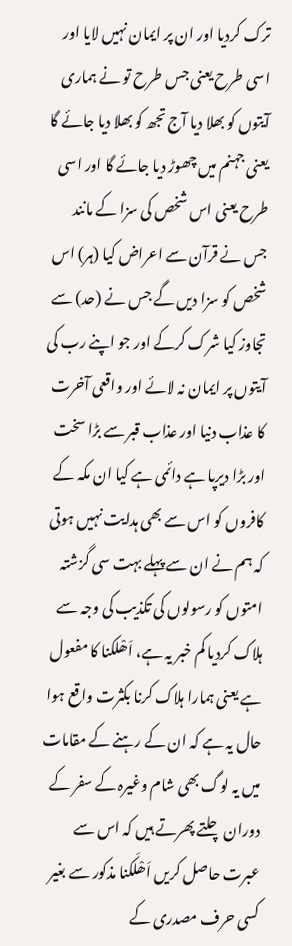ترک کردیا اور ان پر ایمان نہیں لایا اور اسی طرح یعنی جس طرح تو نے ہماری آیتوں کو بھلا دیا آج تجھ کو بھلا دیا جائے گا یعنی جہنم میں چھوڑ دیا جائے گا اور اسی طرح یعنی اس شخص کی سزا کے مانند جس نے قرآن سے اعراض کیا (ہر) اس شخص کو سزا دیں گے جس نے (حد) سے تجاوز کیا شرک کرکے اور جو اپنے رب کی آیتوں پر ایمان نہ لائے اور واقعی آخرت کا عذاب دنیا اور عذاب قبر سے بڑا سخت اور بڑا دیرپا ہے دائمی ہے کیا ان مکہ کے کافروں کو اس سے بھی ہدایت نہیں ہوتی کہ ہم نے ان سے پہلے بہت سی گزشتہ امتوں کو رسولوں کی تکذیب کی وجہ سے ہلاک کردیا کم خبر یہ ہے، اَھْلکنا کا مفعول ہے یعنی ہمارا ہلاک کرنا بکثرت واقع ہوا حال یہ ہے کہ ان کے رہنے کے مقامات میں یہ لوگ بھی شام وغیرہ کے سفر کے دوران چلتے پھرتے ہیں کہ اس سے عبرت حاصل کریں اَھْلَکنا مذکور سے بغیر کسی حرف مصدری کے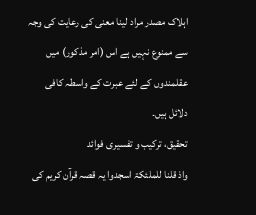اہلاک مصدر مراد لینا معنی کی رعایت کی وجہ سے ممنوع نہیں ہے اس (امر مذکور) میں عقلمندوں کے لئے عبرت کے واسطہ کافی دلائل ہیں۔
تحقیق، ترکیب و تفسیری فوائد
واذ قلنا للملئکۃ اسجدوا یہ قصہ قرآن کریم کی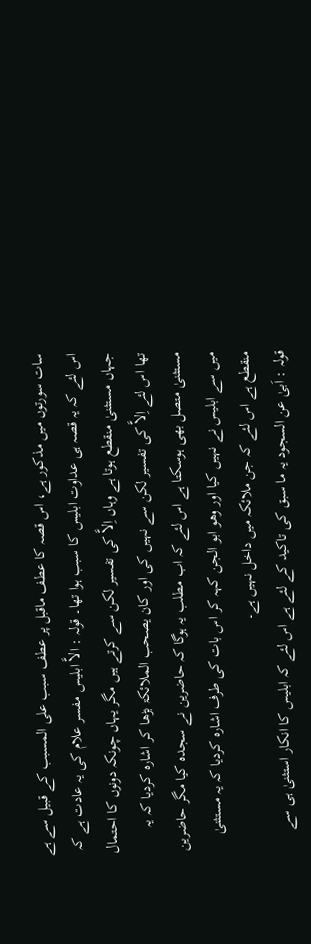سات سورتوں میں مذکور ہے، اس قصہ کا عطف ماقبل پر عطف سبب علی المسبب کے قبیل سے ہے اس لئے کہ یہ قصہ ہی عداوت ابلیس کا سبب ہوا تھا۔ قولہ : الاَّ ابلیس مفسر علام کی یہ عادت ہے کہ جہاں مستثنیٰ منقطع ہوتا ہے وہاں اِلاَّ کی تفسیر لکن سے کرتے ہیں مگر یہاں چونکہ دونوں کا احتمال تھا اس لئے اِلاَّ کی تفسیر لکن سے نہیں کی اور کان یصحب الملائکۃ بڑھا کر اشارہ کردیا کہ یہ مستثنیٰ متصل بھی ہوسکتا ہے اس لئے کہ اب مطلب یہ ہوگا کہ حاضرین نے سجدہ کیا مگر حاضرین میں سے ابلیس نے نہیں کیا اور وھو ابو الجن کہہ کر اس بات کی طرف اشارہ کردیا کہ یہ مستثنیٰ منقطع ہے اس لئے کہ جن ملائکہ میں داخل نہیں ہے۔
قولہ : اَبیٰ عن السجود یہ ما سبق کی تاکید کے لئے ہے اس لئے کہ ابلیس کا انکار استثنیٰ ہی سے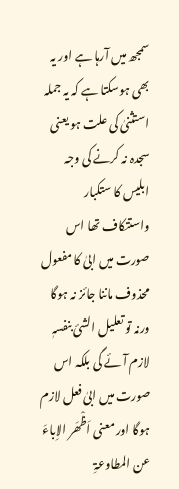سمجھ میں آرہا ہے اور یہ بھی ہوسکتا ہے کہ یہ جملہ استثنیٰ کی علت ہو یعنی سجدہ نہ کرنے کی وجہ ابلیس کا ستکبار واستتکاف تھا اس صورت میں ابیٰ کا مفعول محذوف ماننا جائز نہ ہوگا ورنہ تو تعلیل الشئ بنفسہٖ لازم آئے گی بلکہ اس صورت میں ابیٰ فعل لازم ہوگا اور معنی اَظْھَر الاِباءَ عن المطاوعۃِ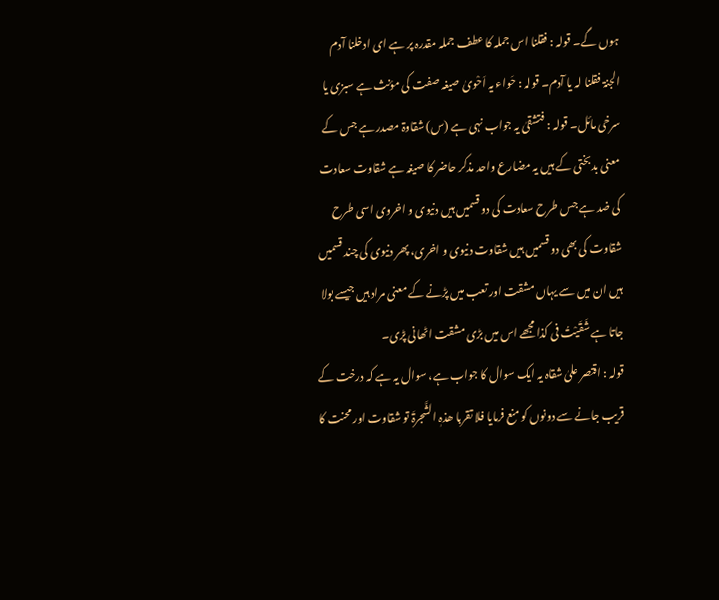ہوں گے۔ قولہ : فقلنا اس جملہ کا عطف جملہ مقدرہ پر ہے ای ادخلنا آدم الجنۃ فقلنا لہ یا آدم۔ قولہ : حَواء یہ اَحْویٰ صیغہ صفت کی مؤنث ہے سبزی یا سرخی مائل۔ قولہ : فتشقیٰ یہ جواب نہی ہے (س) شقاوۃ مصدر ہے جس کے معنی بدبختی کے ہیں یہ مضارع واحد مذکر حاضر کا صیغہ ہے شقاوت سعادت کی ضد ہے جس طرح سعادت کی دو قسمیں ہیں دنیوی و اخروی اسی طرح شقاوت کی بھی دو قسمیں ہیں شقاوت دنیوی و اخری، پھر دنیوی کی چند قسمیں ہیں ان میں سے یہاں مشقت اور تعب میں پڑنے کے معنی مراد ہیں جیسے بولا جاتا ہے شَقَیْتُ فی کذا مجھے اس میں بڑی مشقت اٹھانی پڑی۔
قولہ : اقتصر علیٰ شقاہ یہ ایک سوال کا جواب ہے، سوال یہ ہے کہ درخت کے قریب جانے سے دونوں کو منع فرمایا فلا تقربا ھذہٖ الشَّجرۃَ تو شقاوت اور محنت کا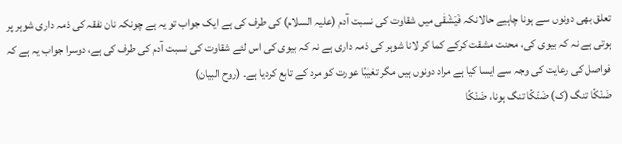تعلق بھی دونوں سے ہونا چاہیے حالانکہ فَیَشْقٰی میں شقاوت کی نسبت آدم (علیہ السلام) کی طرف کی ہے ایک جواب تو یہ ہے چونکہ نان نفقہ کی ذمہ داری شوہر پر ہوتی ہے نہ کہ بیوی کی، محنت مشقت کرکے کما کر لانا شوہر کی ذمہ داری ہے نہ کہ بیوی کی اس لئے شقاوت کی نسبت آدم کی طرف کی ہے، دوسرا جواب یہ ہے کہ فواصل کی رعایت کی وجہ سے ایسا کیا ہے مراد دونوں ہیں مگر تغیٰبًا عورت کو مرد کے تابع کردیا ہے۔ (روح البیان)
ضَنْکًا تنگ (ک) ضَنْکًا تنگ ہونا، ضَنْکًا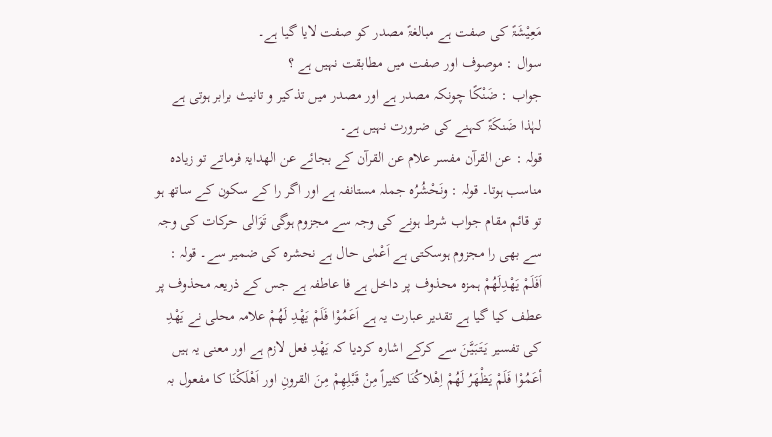مَعِیْشَۃً کی صفت ہے مبالغۃً مصدر کو صفت لایا گیا ہے۔
سوال : موصوف اور صفت میں مطابقت نہیں ہے ؟
جواب : ضَنْکًا چونکہ مصدر ہے اور مصدر میں تذکیر و تانیث برابر ہوتی ہے لہٰذا ضَنکَۃً کہنے کی ضرورت نہیں ہے۔
قولہ : عن القرآن مفسر علام عن القرآن کے بجائے عن الھدایۃ فرماتے تو زیادہ مناسب ہوتا۔ قولہ : ونَحْشُرُہ جملہ مستانفہ ہے اور اگر را کے سکون کے ساتھ ہو تو قائم مقام جواب شرط ہونے کی وجہ سے مجزوم ہوگی تَوَالی حرکات کی وجہ سے بھی را مجزوم ہوسکتی ہے اَعْمٰی حال ہے نحشرہ کی ضمیر سے۔ قولہ : اَفَلَمْ یَھْدِلَھُمْ ہمزہ محذوف پر داخل ہے فا عاطفہ ہے جس کے ذریعہ محذوف پر عطف کیا گیا ہے تقدیر عبارت یہ ہے اَعَمُوْا فَلَمْ یَھْدِ لَھُمْ علامہ محلی نے یَھْدِ کی تفسیر یَتَبَیَّنَ سے کرکے اشارہ کردیا کہ یَھْدِ فعل لازم ہے اور معنی یہ ہیں أعَمُوْا فَلَمْ یَظْھَرُ لَھُمْ اِھْلاکُنَا کثیراً مِنْ قَبْلِھِمْ مِنَ القرونِ اور اَھْلَکْنَا کا مفعول بہ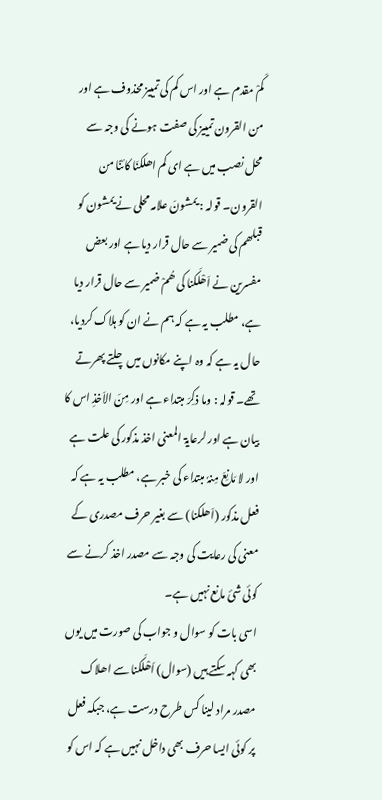کَمْ مقدم ہے اور اس کم کی تمییز محذوف ہے اور من القرون تمییز کی صفت ہونے کی وجہ سے محل نصب میں ہے ای کم اھلکنَا کائنًا من القرون۔ قولہ : یمشونَ علامہ محلی نے یمشون کو قبلھم کی ضمیر سے حال قرار دیا ہے اور بعض مفسرین نے اَھْلَکنا کی ھُمْ ضمیر سے حال قرار دیا ہے، مطلب یہ ہے کہ ہم نے ان کو ہلاک کردیا، حال یہ ہے کہ وہ اپنے مکانوں میں چلتے پھرتے تھے۔ قولہ : وما ذکِرَ مبتداء ہے اور مِنَ الاَخذِ اس کا بیان ہے اور لرعایۃ المعنی اخذ مذکور کی علت ہے اور لا مَانِعَ مِنہٗ مبتداء کی خبر ہے، مطلب یہ ہے کہ فعل مذکور (اَھلکنا) سے بغیر حرف مصدری کے معنی کی رعایت کی وجہ سے مصدر اخذ کرنے سے کوئی شئ مانع نہیں ہے۔
اسی بات کو سوال و جواب کی صورت میں یوں بھی کہہ سکتے ہیں (سوال) اَھْلَکنا سے اھلاک مصدر مراد لینا کس طرح درست ہے، جبکہ فعل پر کوئی ایسا حرف بھی داخل نہیں ہے کہ اس کو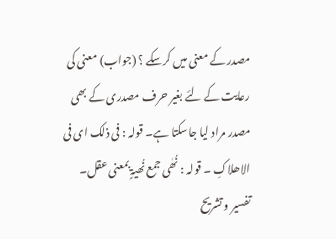مصدر کے معنی میں کرسکے ؟ (جواب) معنی کی رعایت کے لئے بغیر حرف مصدری کے بھی مصدر مراد لیا جاسکتا ہے۔ قولہ : فی ذلک ای فی الاھلاکِ ۔ قولہ : نُھٰی جمع نُھیۃٍ بمعنی عقل۔
تفسیر و تشریح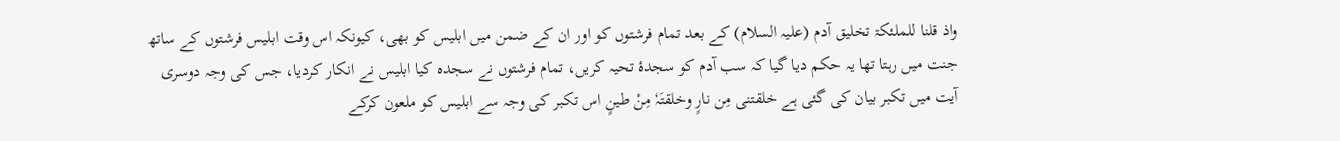واذ قلنا للملئکۃ تخلیق آدم (علیہ السلام) کے بعد تمام فرشتوں کو اور ان کے ضمن میں ابلیس کو بھی، کیونکہ اس وقت ابلیس فرشتوں کے ساتھ جنت میں رہتا تھا یہ حکم دیا گیا کہ سب آدم کو سجدۂ تحیہ کریں، تمام فرشتوں نے سجدہ کیا ابلیس نے انکار کردیا، جس کی وجہ دوسری آیت میں تکبر بیان کی گئی ہے خلقتنی مِن نارٍ وخلقتَہٗ مِنْ طینٍ اس تکبر کی وجہ سے ابلیس کو ملعون کرکے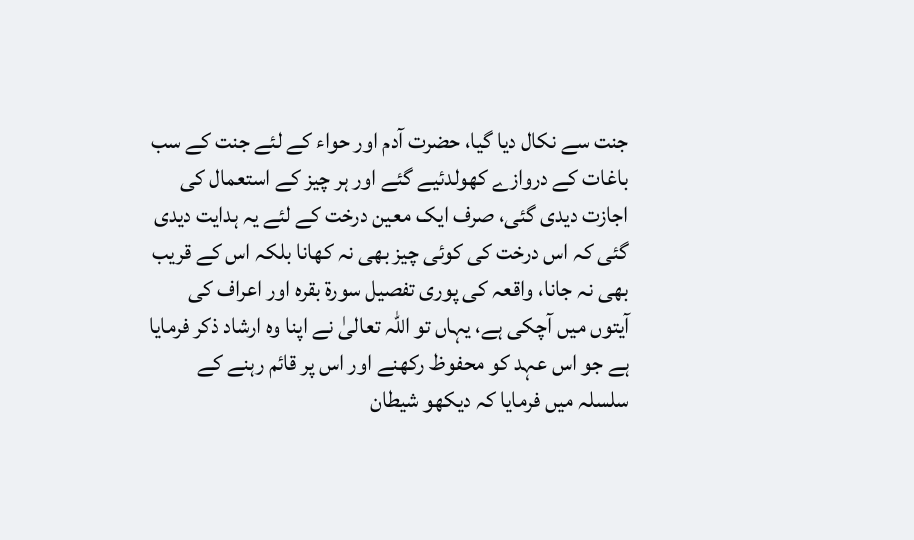جنت سے نکال دیا گیا، حضرت آدم اور حواء کے لئے جنت کے سب باغات کے دروازے کھولدئیے گئے اور ہر چیز کے استعمال کی اجازت دیدی گئی، صرف ایک معین درخت کے لئے یہ ہدایت دیدی گئی کہ اس درخت کی کوئی چیز بھی نہ کھانا بلکہ اس کے قریب بھی نہ جانا، واقعہ کی پوری تفصیل سورة بقرہ اور اعراف کی آیتوں میں آچکی ہے، یہاں تو اللہ تعالیٰ نے اپنا وہ ارشاد ذکر فرمایا ہے جو اس عہد کو محفوظ رکھنے اور اس پر قائم رہنے کے سلسلہ میں فرمایا کہ دیکھو شیطان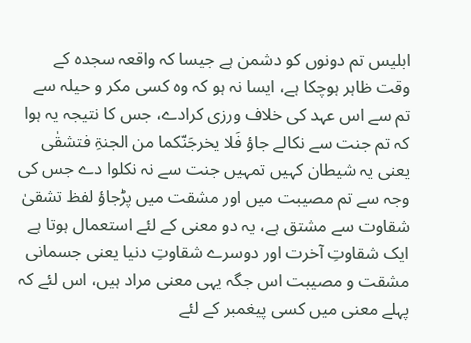ابلیس تم دونوں کو دشمن ہے جیسا کہ واقعہ سجدہ کے وقت ظاہر ہوچکا ہے، ایسا نہ ہو کہ وہ کسی مکر و حیلہ سے تم سے اس عہد کی خلاف ورزی کرادے، جس کا نتیجہ یہ ہوا کہ تم جنت سے نکالے جاؤ فَلا یخرجَنّکما من الجنۃِ فتشقٰی یعنی یہ شیطان کہیں تمہیں جنت سے نہ نکلوا دے جس کی وجہ سے تم مصیبت میں اور مشقت میں پڑجاؤ لفظ تشقیٰ شقاوت سے مشتق ہے، یہ دو معنی کے لئے استعمال ہوتا ہے ایک شقاوتِ آخرت اور دوسرے شقاوتِ دنیا یعنی جسمانی مشقت و مصیبت اس جگہ یہی معنی مراد ہیں، اس لئے کہ پہلے معنی میں کسی پیغمبر کے لئے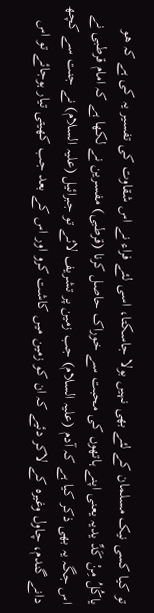تو کیا کسی نیک مسلمان کے لئے بھی نہیں بولا جاسکتا، اسی لئے فراء نے اس شقاوت کی تفسیر یہ کی ہے کہ ھو یاکُلُ مِنْ کَدِّ یدیہ یعنی اپنے ہاتھوں کی محبت سے خوراک حاصل کرنا (قرطبی) مفسرین نے لکھا ہے کہ امام قرطبی نے اس جگہ یہ بھی ذکر کیا ہے کہ آدم (علیہ السلام) جب زمین پر تشریف لائے تو جبرائیل (علیہ السلام) نے جنت سے کچھ دانے گندم، چاول وغیرہ کے لاکر دئیے کہ ان کو زمین میں کاشت کرو اور اس کے بعد جب کھیتی تیار ہوجائے تو اس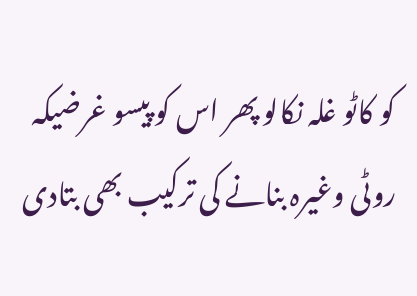کو کاٹو غلہ نکالو پھر اس کو پیسو غرضیکہ روٹی وغیرہ بنانے کی ترکیب بھی بتادی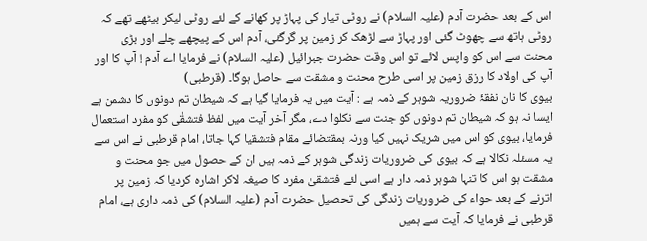اس کے بعد حضرت آدم (علیہ السلام) نے روٹی تیار کی پہاڑ پر کھانے کے لئے روٹی لیکر بیٹھے تھے کہ روٹی ہاتھ سے چھوٹ گئی اور پہاڑ سے لڑھک کر زمین پر گرگئی، آدم اس کے پیچھے چلے اور بڑی محنت سے اس کو واپس لائے تو اس وقت حضرت جبرائیل (علیہ السلام) نے فرمایا اے آدم ! آپ کا اور آپ کی اولاد کا رزق زمین پر اسی طرح محنت و مشقت سے حاصل ہوگا۔ (قرطبی)
بیوی کا نان نفقۂ ضروریہ شوہر کے ذمہ ہے : آیت میں یہ فرمایا گیا ہے کہ شیطان تم دونوں کا دشمن ہے ایسا نہ ہو کہ شیطان تم دونوں کو جنت سے نکلوا دے، مگر آخر آیت میں لفظ فتشقٰی کو مفرد استعمال فرمایا، بیوی کو اس میں شریک نہیں کیا ورنہ بمقتضائے مقام فتشقیا کہا جاتا، امام قرطبی نے اس سے یہ مسئلہ نکالا ہے کہ بیوی کی ضروریات زندگی شوہر کے ذمہ ہیں ان کے حصول میں جو محنت و مشقت ہو اس کا تنہا شوہر ذمہ دار ہے اسی لئے فتشقیٰ مفرد کا صیغہ لاکر اشارہ کردیا کہ زمین پر اترنے کے بعد حواء کی ضروریات زندگی کی تحصیل حضرت آدم (علیہ السلام) کی ذمہ داری ہے، امام قرطبی نے فرمایا کہ آیت سے ہمیں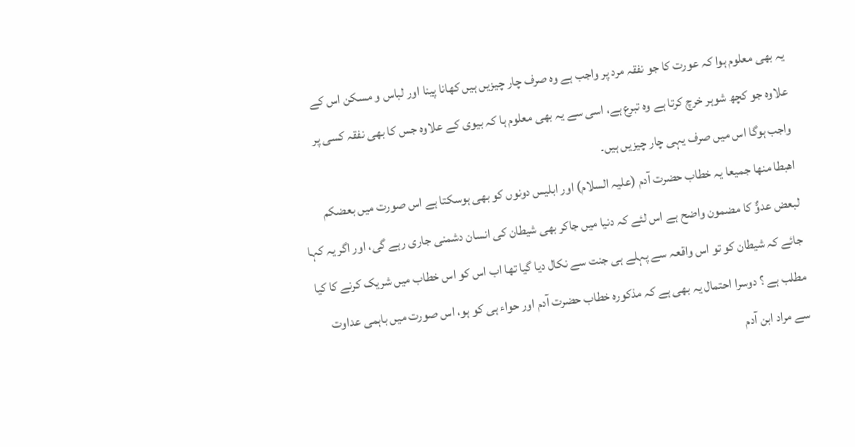یہ بھی معلوم ہوا کہ عورت کا جو نفقہ مرد پر واجب ہے وہ صرف چار چیزیں ہیں کھانا پینا اور لباس و مسکن اس کے علاوہ جو کچھ شوہر خرچ کرتا ہے وہ تبرع ہے، اسی سے یہ بھی معلوم ہا کہ بیوی کے علاوہ جس کا بھی نفقہ کسی پر واجب ہوگا اس میں صرف یہی چار چیزیں ہیں۔
اھبطا منھا جمیعا یہ خطاب حضرت آدم (علیہ السلام) اور ابلیس دونوں کو بھی ہوسکتا ہے اس صورت میں بعضکم لبعض عدوٌّ کا مضمون واضح ہے اس لئے کہ دنیا میں جاکر بھی شیطان کی انسان دشمنی جاری رہے گی، اور اگر یہ کہا جائے کہ شیطان کو تو اس واقعہ سے پہلے ہی جنت سے نکال دیا گیا تھا اب اس کو اس خطاب میں شریک کرنے کا کیا مطلب ہے ؟ دوسرا احتمال یہ بھی ہے کہ مذکورہ خطاب حضرت آدم اور حواء ہی کو ہو، اس صورت میں باہمی عداوت سے مراد ابن آدم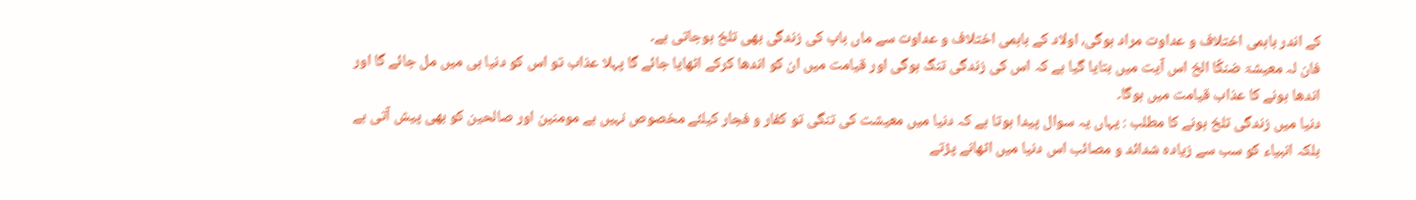کے اندر باہمی اختلاف و عداوت مراد ہوگی، اولاد کے باہمی اختلاف و عداوت سے ماں باپ کی زندگی بھی تلخ ہوجاتی ہے۔
فان لہ معیشۃ ضنکًا الخ اس آیت میں بتایا گیا ہے کہ اس کی زندگی تنگ ہوگی اور قیامت میں ان کو اندھا کرکے اٹھایا جائے گا پہلا عذاب تو اس کو دنیا ہی میں مل جائے گا اور اندھا ہونے کا عذاب قیامت میں ہوگا۔
دنیا میں زندگی تلخ ہونے کا مطلب : یہاں یہ سوال پیدا ہوتا ہے کہ دنیا میں معیشت کی تنگی تو کفار و فجار کیلئے مخصوص نہیں ہے مومنین اور صالحین کو بھی پیش آتی ہے بلکہ انبیاء کو سب سے زیادہ شدائد و مصائب اس دنیا میں اٹھانے پڑتے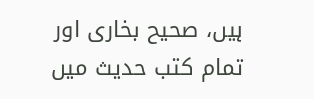ہیں، صحیح بخاری اور تمام کتب حدیث میں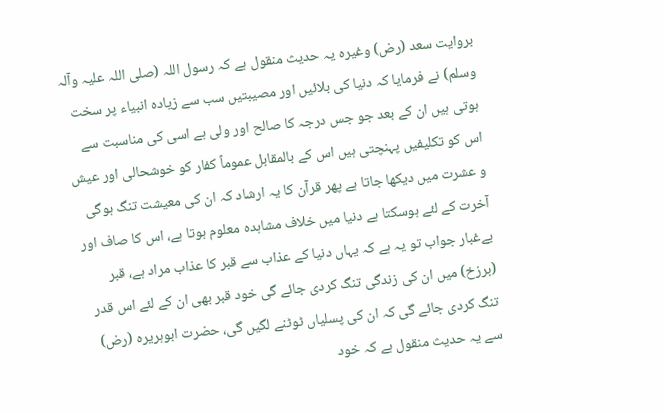بروایت سعد (رض) وغیرہ یہ حدیث منقول ہے کہ رسول اللہ (صلی اللہ علیہ وآلہ وسلم) نے فرمایا کہ دنیا کی بلائیں اور مصیبتیں سب سے زیادہ انبیاء پر سخت ہوتی ہیں ان کے بعد جو جس درجہ کا صالح اور ولی ہے اسی کی مناسبت سے اس کو تکلیفیں پہنچتی ہیں اس کے بالمقابل عموماً کفار کو خوشحالی اور عیش و عشرت میں دیکھا جاتا ہے پھر قرآن کا یہ ارشاد کہ ان کی معیشت تنگ ہوگی آخرت کے لئے ہوسکتا ہے دنیا میں خلاف مشاہدہ معلوم ہوتا ہے، اس کا صاف اور بےغبار جواب تو یہ ہے کہ یہاں دنیا کے عذاب سے قبر کا عذاب مراد ہے، قبر (برزخ) میں ان کی زندگی تنگ کردی جائے گی خود قبر بھی ان کے لئے اس قدر تنگ کردی جائے گی کہ ان کی پسلیاں ٹوٹنے لگیں گی، حضرت ابوہریرہ (رض) سے یہ حدیث منقول ہے کہ خود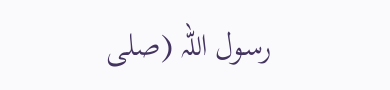رسول اللہ (صلی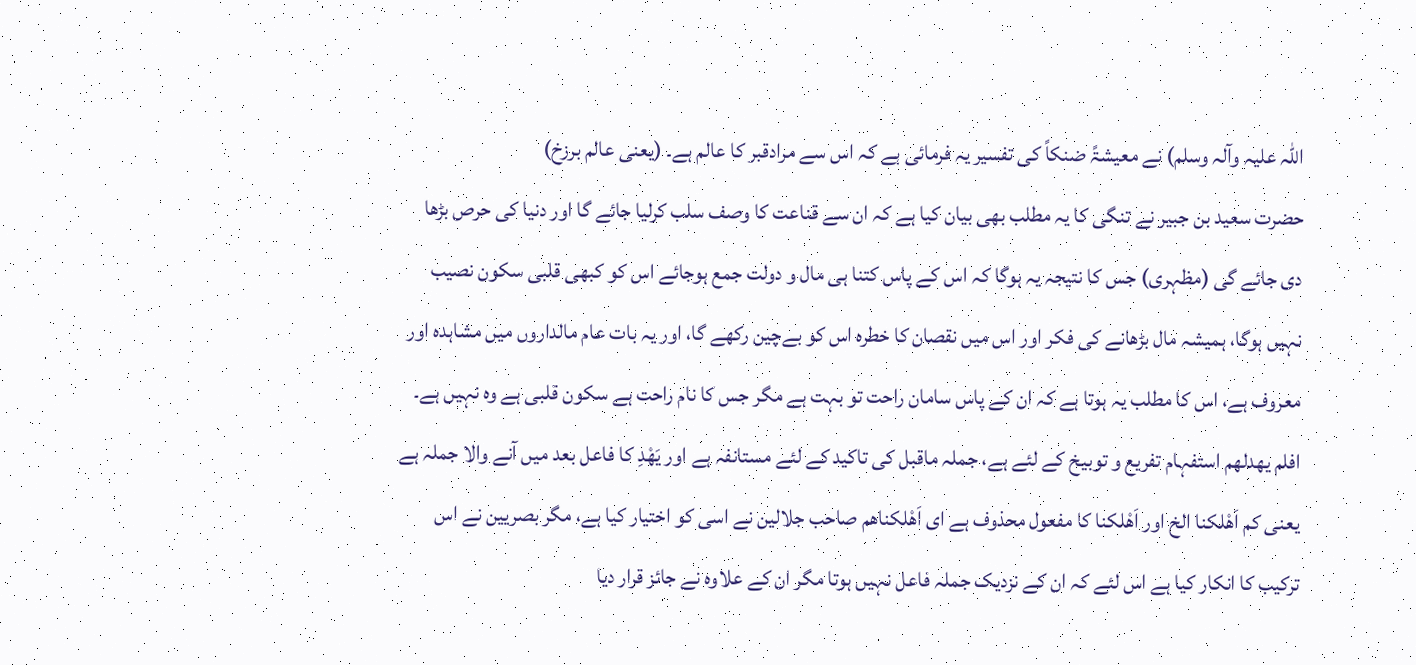اللہ علیہ وآلہ وسلم) نے معیشۃً ضنکاً کی تفسیر یہ فرمائی ہے کہ اس سے مرادقبر کا عالم ہے۔ (یعنی عالم برزخ)
حضرت سعید بن جبیر نے تنگی کا یہ مطلب بھی بیان کیا ہے کہ ان سے قناعت کا وصف سلب کرلیا جائے گا اور دنیا کی حرص بڑھا دی جائے گی (مظہری) جس کا نتیجہ یہ ہوگا کہ اس کے پاس کتنا ہی مال و دولت جمع ہوجائے اس کو کبھی قلبی سکون نصیب نہیں ہوگا، ہمیشہ مال بڑھانے کی فکر اور اس میں نقصان کا خطرہ اس کو بےچین رکھے گا، اور یہ بات عام مالداروں میں مشاہدہ اور معروف ہے، اس کا مطلب یہ ہوتا ہے کہ ان کے پاس سامان راحت تو بہت ہے مگر جس کا نام راحت ہے سکون قلبی ہے وہ نہیں ہے۔
افلم یھدلھم استفہام تفریع و توبیخ کے لئے ہے، جملہ ماقبل کی تاکید کے لئے مستانفہ ہے اور یَھْدِ کا فاعل بعد میں آنے والا جملہ ہے یعنی کم اَھْلکنا الخ اور اَھْلکنا کا مفعول محذوف ہے ای اَھْلکناھم صاحب جلالین نے اسی کو اختیار کیا ہے، مگر بصریین نے اس ترکیب کا انکار کیا ہے اس لئے کہ ان کے نزدیک جملہ فاعل نہیں ہوتا مگر ان کے علاوہ نے جائز قرار دیا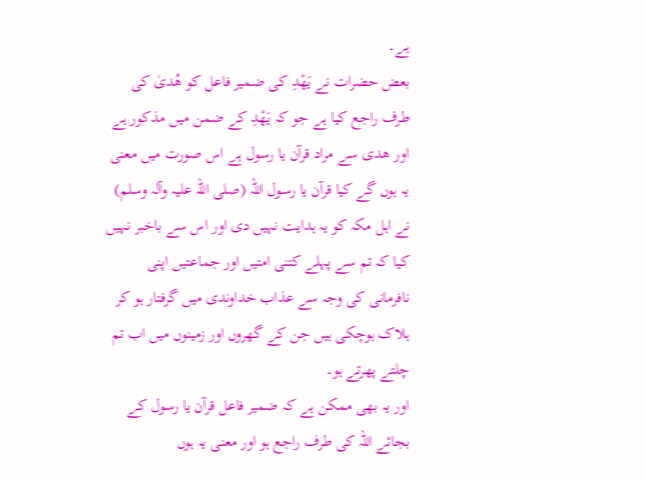ہے۔
بعض حضرات نے یَھْدِ کی ضمیر فاعل کو ھُدیٰ کی طرف راجع کیا ہے جو کہ یَھْدِ کے ضمن میں مذکور ہے اور ھدی سے مراد قرآن یا رسول ہے اس صورت میں معنی یہ ہوں گے کیا قرآن یا رسول اللہ (صلی اللہ علیہ وآلہ وسلم) نے اہل مکہ کو یہ ہدایت نہیں دی اور اس سے باخبر نہیں کیا کہ تم سے پہلے کتنی امتیں اور جماعتیں اپنی نافرمانی کی وجہ سے عذاب خداوندی میں گرفتار ہو کر ہلاک ہوچکی ہیں جن کے گھروں اور زمینوں میں اب تم چلتے پھرتے ہو۔
اور یہ بھی ممکن ہے کہ ضمیر فاعل قرآن یا رسول کے بجائے اللہ کی طرف راجع ہو اور معنی یہ ہوں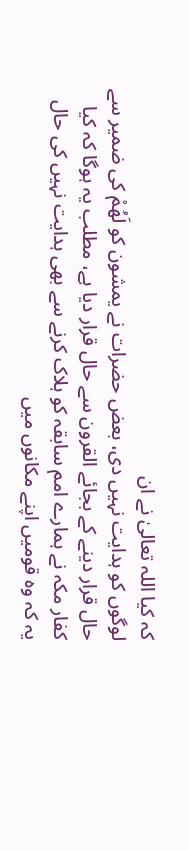کہ کیا اللہ تعالیٰ نے ان
لوگوں کو ہدایت نہیں دی، بعض حضرات نے یمشون کو لَھُمْ کی ضمیر سے حال قرار دینے کے بجائے القرون سے حال قرار دیا ہے، مطلب یہ ہوگا کہ کیا کفار مکہ نے ہمارے امم سابقہ کو ہلاک کرنے سے بھی ہدایت نہیں کی حال یہ کہ وہ قومیں اپنے مکانوں میں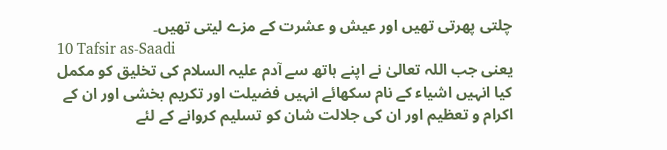چلتی پھرتی تھیں اور عیش و عشرت کے مزے لیتی تھیں۔
10 Tafsir as-Saadi
یعنی جب اللہ تعالیٰ نے اپنے ہاتھ سے آدم علیہ السلام کی تخلیق کو مکمل کیا انہیں اشیاء کے نام سکھائے انہیں فضیلت اور تکریم بخشی اور ان کے اکرام و تعظیم اور ان کی جلالت شان کو تسلیم کروانے کے لئے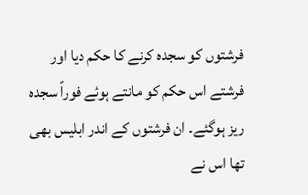فرشتوں کو سجدہ کرنے کا حکم دیا اور فرشتے اس حکم کو مانتے ہوئے فوراً سجدہ ریز ہوگئے۔ ان فرشتوں کے اندر ابلیس بھی تھا اس نے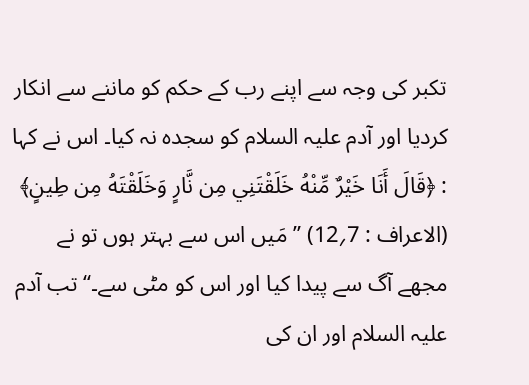تکبر کی وجہ سے اپنے رب کے حکم کو ماننے سے انکار کردیا اور آدم علیہ السلام کو سجدہ نہ کیا۔ اس نے کہا : ﴿قَالَ أَنَا خَيْرٌ مِّنْهُ خَلَقْتَنِي مِن نَّارٍ وَخَلَقْتَهُ مِن طِينٍ﴾ (الاعراف : 7؍12) ” مَیں اس سے بہتر ہوں تو نے مجھے آگ سے پیدا کیا اور اس کو مٹی سے۔‘‘ تب آدم علیہ السلام اور ان کی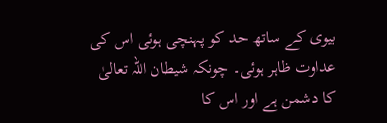بیوی کے ساتھ حد کو پہنچی ہوئی اس کی عداوت ظاہر ہوئی۔ چونکہ شیطان اللہ تعالیٰ کا دشمن ہے اور اس کا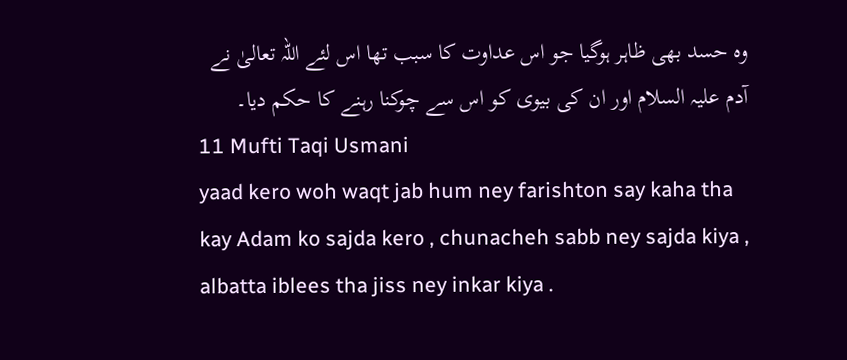وہ حسد بھی ظاہر ہوگیا جو اس عداوت کا سبب تھا اس لئے اللہ تعالیٰ نے آدم علیہ السلام اور ان کی بیوی کو اس سے چوکنا رہنے کا حکم دیا۔
11 Mufti Taqi Usmani
yaad kero woh waqt jab hum ney farishton say kaha tha kay Adam ko sajda kero , chunacheh sabb ney sajda kiya , albatta iblees tha jiss ney inkar kiya .